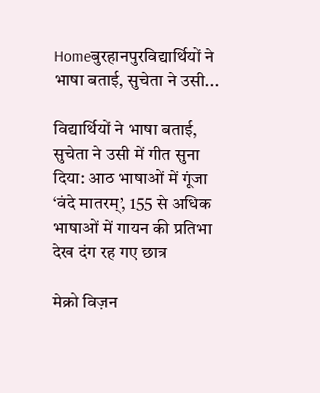Homeबुरहानपुरविद्यार्थियों ने भाषा बताई, सुचेता ने उसी...

विद्यार्थियों ने भाषा बताई, सुचेता ने उसी में गीत सुना दिया: आठ भाषाओं में गूंजा ‘वंदे मातरम्’, 155 से अधिक भाषाओं में गायन की प्रतिभा देख दंग रह गए छात्र

मेक्रो विज़न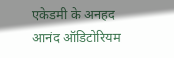एकेडमी के अनहद आनंद ऑडिटोरियम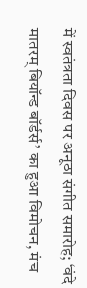में स्वतंत्रता दिवस पर अनूठा संगीत समारोह; ‘वंदे मातरम् बियॉन्ड बॉर्डर्स’ का हुआ विमोचन, मंच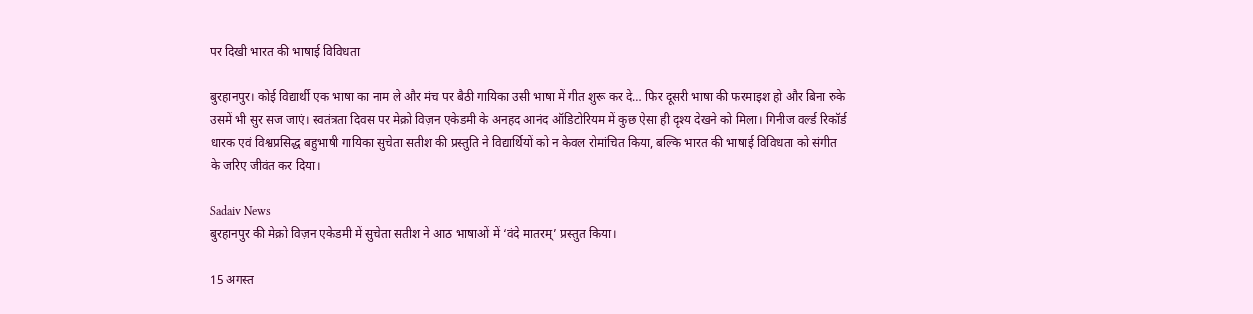पर दिखी भारत की भाषाई विविधता

बुरहानपुर। कोई विद्यार्थी एक भाषा का नाम ले और मंच पर बैठी गायिका उसी भाषा में गीत शुरू कर दे… फिर दूसरी भाषा की फरमाइश हो और बिना रुके उसमें भी सुर सज जाएं। स्वतंत्रता दिवस पर मेक्रो विज़न एकेडमी के अनहद आनंद ऑडिटोरियम में कुछ ऐसा ही दृश्य देखने को मिला। गिनीज वर्ल्ड रिकॉर्ड धारक एवं विश्वप्रसिद्ध बहुभाषी गायिका सुचेता सतीश की प्रस्तुति ने विद्यार्थियों को न केवल रोमांचित किया, बल्कि भारत की भाषाई विविधता को संगीत के जरिए जीवंत कर दिया।

Sadaiv News
बुरहानपुर की मेक्रो विज़न एकेडमी में सुचेता सतीश ने आठ भाषाओं में ‘वंदे मातरम्’ प्रस्तुत किया।

15 अगस्त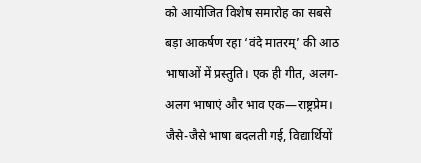को आयोजित विशेष समारोह का सबसे बड़ा आकर्षण रहा ‘वंदे मातरम्’ की आठ भाषाओं में प्रस्तुति। एक ही गीत, अलग-अलग भाषाएं और भाव एक—राष्ट्रप्रेम। जैसे-जैसे भाषा बदलती गई, विद्यार्थियों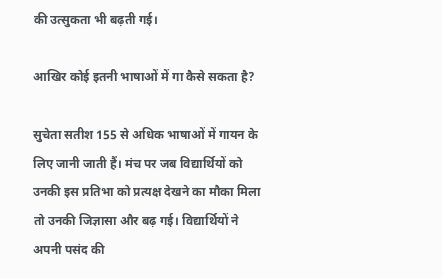की उत्सुकता भी बढ़ती गई।

आखिर कोई इतनी भाषाओं में गा कैसे सकता है?

सुचेता सतीश 155 से अधिक भाषाओं में गायन के लिए जानी जाती हैं। मंच पर जब विद्यार्थियों को उनकी इस प्रतिभा को प्रत्यक्ष देखने का मौका मिला तो उनकी जिज्ञासा और बढ़ गई। विद्यार्थियों ने अपनी पसंद की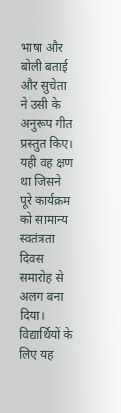भाषा और बोली बताई और सुचेता ने उसी के अनुरूप गीत प्रस्तुत किए। यही वह क्षण था जिसने पूरे कार्यक्रम को सामान्य स्वतंत्रता दिवस समारोह से अलग बना दिया। विद्यार्थियों के लिए यह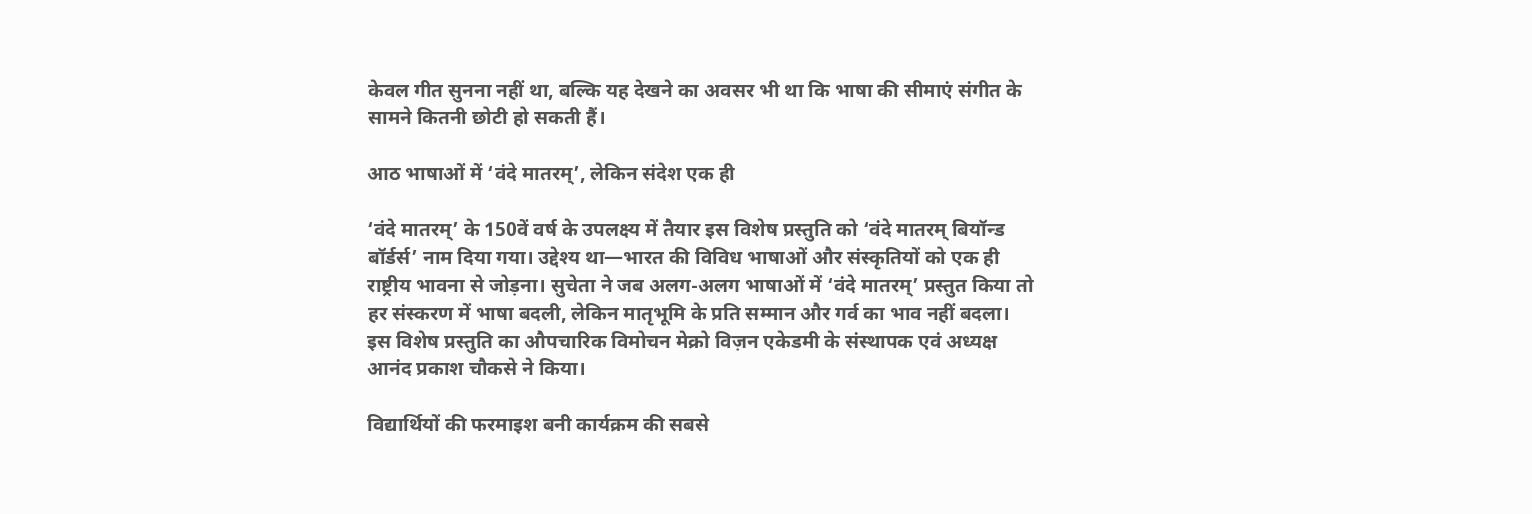केवल गीत सुनना नहीं था, बल्कि यह देखने का अवसर भी था कि भाषा की सीमाएं संगीत के सामने कितनी छोटी हो सकती हैं।

आठ भाषाओं में ‘वंदे मातरम्’, लेकिन संदेश एक ही

‘वंदे मातरम्’ के 150वें वर्ष के उपलक्ष्य में तैयार इस विशेष प्रस्तुति को ‘वंदे मातरम् बियॉन्ड बॉर्डर्स’ नाम दिया गया। उद्देश्य था—भारत की विविध भाषाओं और संस्कृतियों को एक ही राष्ट्रीय भावना से जोड़ना। सुचेता ने जब अलग-अलग भाषाओं में ‘वंदे मातरम्’ प्रस्तुत किया तो हर संस्करण में भाषा बदली, लेकिन मातृभूमि के प्रति सम्मान और गर्व का भाव नहीं बदला। इस विशेष प्रस्तुति का औपचारिक विमोचन मेक्रो विज़न एकेडमी के संस्थापक एवं अध्यक्ष आनंद प्रकाश चौकसे ने किया।

विद्यार्थियों की फरमाइश बनी कार्यक्रम की सबसे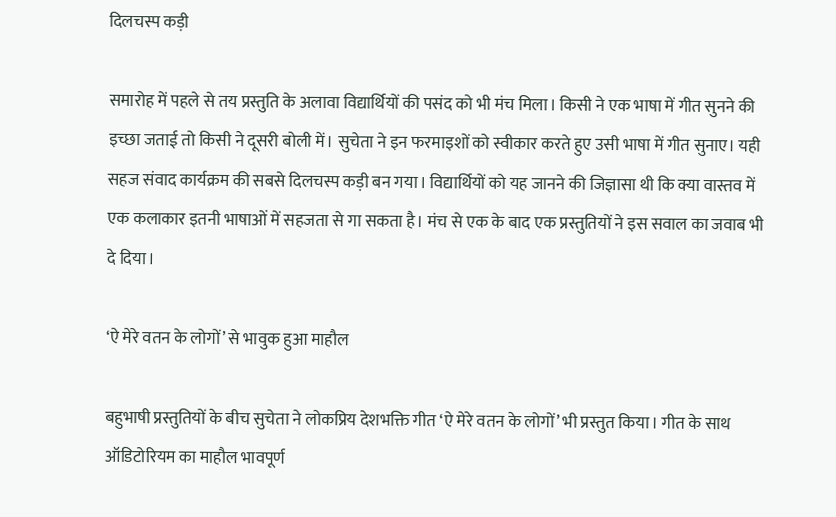दिलचस्प कड़ी

समारोह में पहले से तय प्रस्तुति के अलावा विद्यार्थियों की पसंद को भी मंच मिला। किसी ने एक भाषा में गीत सुनने की इच्छा जताई तो किसी ने दूसरी बोली में। सुचेता ने इन फरमाइशों को स्वीकार करते हुए उसी भाषा में गीत सुनाए। यही सहज संवाद कार्यक्रम की सबसे दिलचस्प कड़ी बन गया। विद्यार्थियों को यह जानने की जिज्ञासा थी कि क्या वास्तव में एक कलाकार इतनी भाषाओं में सहजता से गा सकता है। मंच से एक के बाद एक प्रस्तुतियों ने इस सवाल का जवाब भी दे दिया।

‘ऐ मेरे वतन के लोगों’ से भावुक हुआ माहौल

बहुभाषी प्रस्तुतियों के बीच सुचेता ने लोकप्रिय देशभक्ति गीत ‘ऐ मेरे वतन के लोगों’ भी प्रस्तुत किया। गीत के साथ ऑडिटोरियम का माहौल भावपूर्ण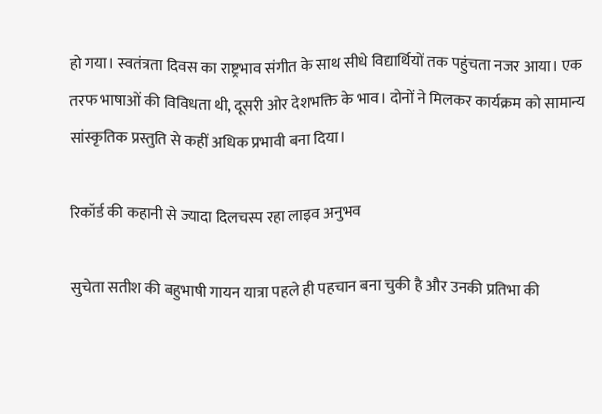हो गया। स्वतंत्रता दिवस का राष्ट्रभाव संगीत के साथ सीधे विद्यार्थियों तक पहुंचता नजर आया। एक तरफ भाषाओं की विविधता थी, दूसरी ओर देशभक्ति के भाव। दोनों ने मिलकर कार्यक्रम को सामान्य सांस्कृतिक प्रस्तुति से कहीं अधिक प्रभावी बना दिया।

रिकॉर्ड की कहानी से ज्यादा दिलचस्प रहा लाइव अनुभव

सुचेता सतीश की बहुभाषी गायन यात्रा पहले ही पहचान बना चुकी है और उनकी प्रतिभा की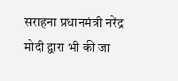सराहना प्रधानमंत्री नरेंद्र मोदी द्वारा भी की जा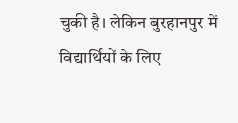चुकी है। लेकिन बुरहानपुर में विद्यार्थियों के लिए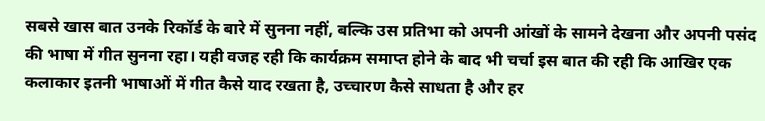सबसे खास बात उनके रिकॉर्ड के बारे में सुनना नहीं, बल्कि उस प्रतिभा को अपनी आंखों के सामने देखना और अपनी पसंद की भाषा में गीत सुनना रहा। यही वजह रही कि कार्यक्रम समाप्त होने के बाद भी चर्चा इस बात की रही कि आखिर एक कलाकार इतनी भाषाओं में गीत कैसे याद रखता है, उच्चारण कैसे साधता है और हर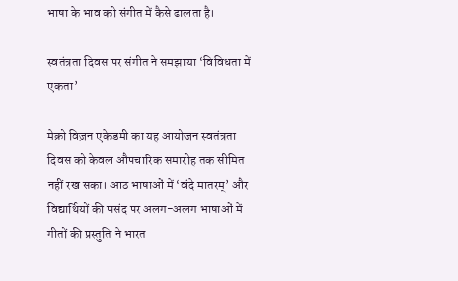भाषा के भाव को संगीत में कैसे ढालता है।

स्वतंत्रता दिवस पर संगीत ने समझाया ‘विविधता में एकता’

मेक्रो विज़न एकेडमी का यह आयोजन स्वतंत्रता दिवस को केवल औपचारिक समारोह तक सीमित नहीं रख सका। आठ भाषाओं में ‘वंदे मातरम्’ और विद्यार्थियों की पसंद पर अलग-अलग भाषाओं में गीतों की प्रस्तुति ने भारत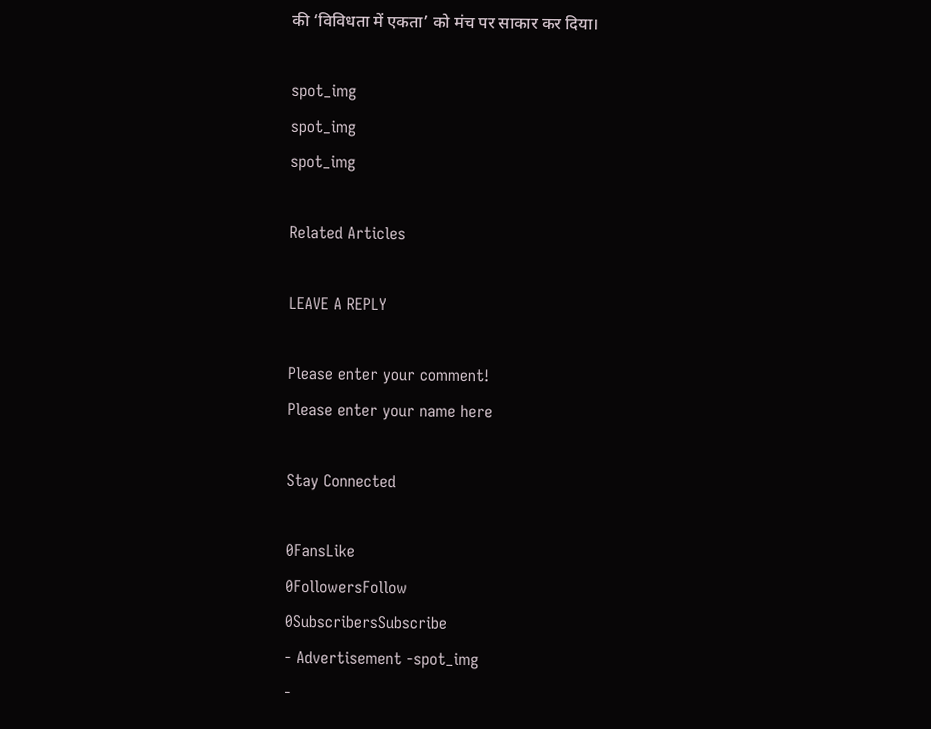की ‘विविधता में एकता’ को मंच पर साकार कर दिया।

spot_img
spot_img
spot_img

Related Articles

LEAVE A REPLY

Please enter your comment!
Please enter your name here

Stay Connected

0FansLike
0FollowersFollow
0SubscribersSubscribe
- Advertisement -spot_img
-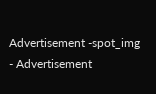Advertisement -spot_img
- Advertisement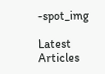-spot_img

Latest Articles